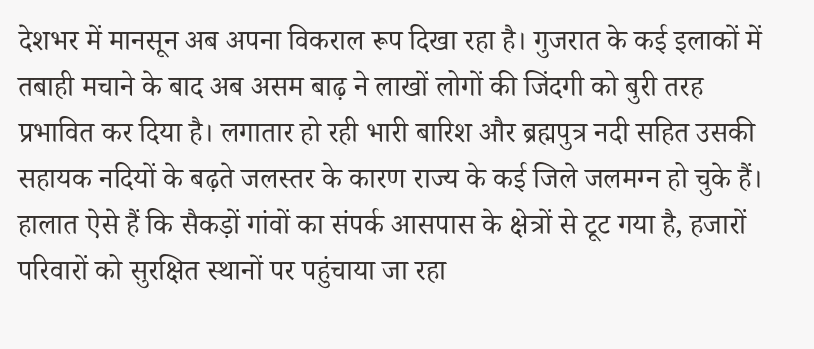देशभर में मानसून अब अपना विकराल रूप दिखा रहा है। गुजरात के कई इलाकों में तबाही मचाने के बाद अब असम बाढ़ ने लाखों लोगों की जिंदगी को बुरी तरह प्रभावित कर दिया है। लगातार हो रही भारी बारिश और ब्रह्मपुत्र नदी सहित उसकी सहायक नदियों के बढ़ते जलस्तर के कारण राज्य के कई जिले जलमग्न हो चुके हैं। हालात ऐसे हैं कि सैकड़ों गांवों का संपर्क आसपास के क्षेत्रों से टूट गया है, हजारों परिवारों को सुरक्षित स्थानों पर पहुंचाया जा रहा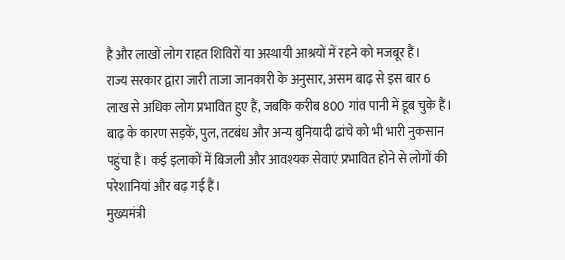है और लाखों लोग राहत शिविरों या अस्थायी आश्रयों में रहने को मजबूर हैं।
राज्य सरकार द्वारा जारी ताजा जानकारी के अनुसार, असम बाढ़ से इस बार 6 लाख से अधिक लोग प्रभावित हुए हैं, जबकि करीब 800 गांव पानी में डूब चुके हैं। बाढ़ के कारण सड़कें, पुल, तटबंध और अन्य बुनियादी ढांचे को भी भारी नुकसान पहुंचा है। कई इलाकों में बिजली और आवश्यक सेवाएं प्रभावित होने से लोगों की परेशानियां और बढ़ गई हैं।
मुख्यमंत्री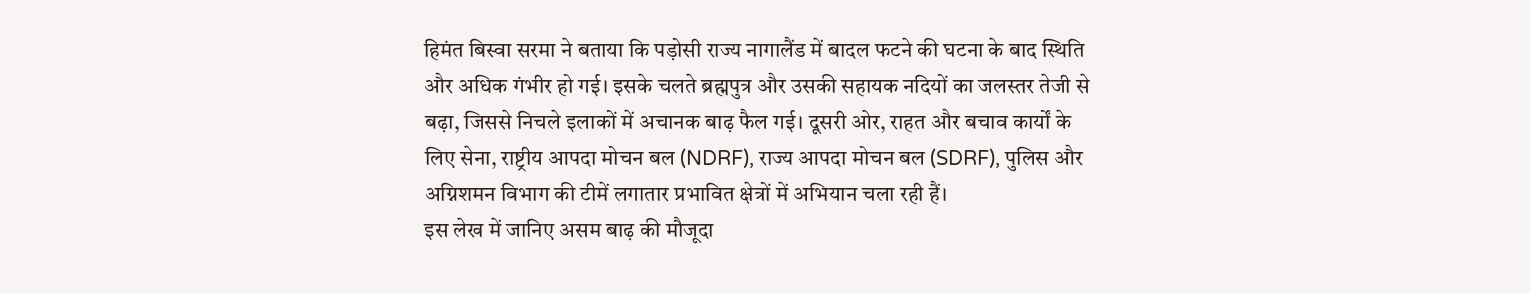हिमंत बिस्वा सरमा ने बताया कि पड़ोसी राज्य नागालैंड में बादल फटने की घटना के बाद स्थिति और अधिक गंभीर हो गई। इसके चलते ब्रह्मपुत्र और उसकी सहायक नदियों का जलस्तर तेजी से बढ़ा, जिससे निचले इलाकों में अचानक बाढ़ फैल गई। दूसरी ओर, राहत और बचाव कार्यों के लिए सेना, राष्ट्रीय आपदा मोचन बल (NDRF), राज्य आपदा मोचन बल (SDRF), पुलिस और अग्निशमन विभाग की टीमें लगातार प्रभावित क्षेत्रों में अभियान चला रही हैं।
इस लेख में जानिए असम बाढ़ की मौजूदा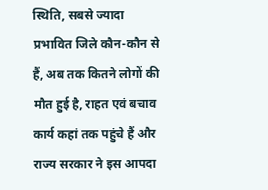स्थिति, सबसे ज्यादा प्रभावित जिले कौन-कौन से हैं, अब तक कितने लोगों की मौत हुई है, राहत एवं बचाव कार्य कहां तक पहुंचे हैं और राज्य सरकार ने इस आपदा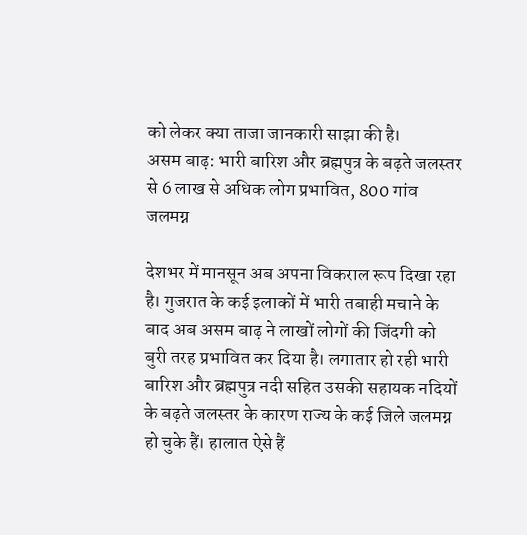को लेकर क्या ताजा जानकारी साझा की है।
असम बाढ़: भारी बारिश और ब्रह्मपुत्र के बढ़ते जलस्तर से 6 लाख से अधिक लोग प्रभावित, 800 गांव जलमग्न

देशभर में मानसून अब अपना विकराल रूप दिखा रहा है। गुजरात के कई इलाकों में भारी तबाही मचाने के बाद अब असम बाढ़ ने लाखों लोगों की जिंदगी को बुरी तरह प्रभावित कर दिया है। लगातार हो रही भारी बारिश और ब्रह्मपुत्र नदी सहित उसकी सहायक नदियों के बढ़ते जलस्तर के कारण राज्य के कई जिले जलमग्न हो चुके हैं। हालात ऐसे हैं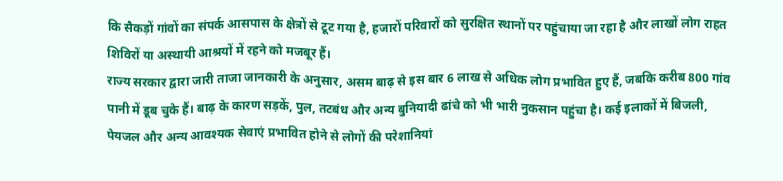कि सैकड़ों गांवों का संपर्क आसपास के क्षेत्रों से टूट गया है, हजारों परिवारों को सुरक्षित स्थानों पर पहुंचाया जा रहा है और लाखों लोग राहत शिविरों या अस्थायी आश्रयों में रहने को मजबूर हैं।
राज्य सरकार द्वारा जारी ताजा जानकारी के अनुसार, असम बाढ़ से इस बार 6 लाख से अधिक लोग प्रभावित हुए हैं, जबकि करीब 800 गांव पानी में डूब चुके हैं। बाढ़ के कारण सड़कें, पुल, तटबंध और अन्य बुनियादी ढांचे को भी भारी नुकसान पहुंचा है। कई इलाकों में बिजली, पेयजल और अन्य आवश्यक सेवाएं प्रभावित होने से लोगों की परेशानियां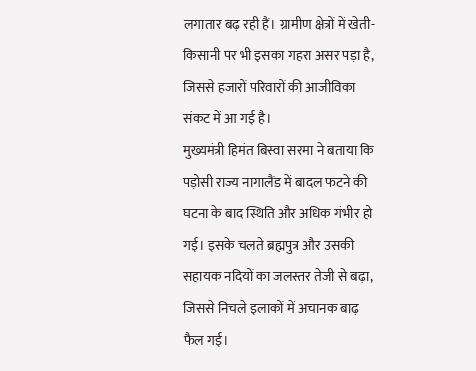लगातार बढ़ रही हैं। ग्रामीण क्षेत्रों में खेती-किसानी पर भी इसका गहरा असर पड़ा है, जिससे हजारों परिवारों की आजीविका संकट में आ गई है।
मुख्यमंत्री हिमंत बिस्वा सरमा ने बताया कि पड़ोसी राज्य नागालैंड में बादल फटने की घटना के बाद स्थिति और अधिक गंभीर हो गई। इसके चलते ब्रह्मपुत्र और उसकी सहायक नदियों का जलस्तर तेजी से बढ़ा, जिससे निचले इलाकों में अचानक बाढ़ फैल गई।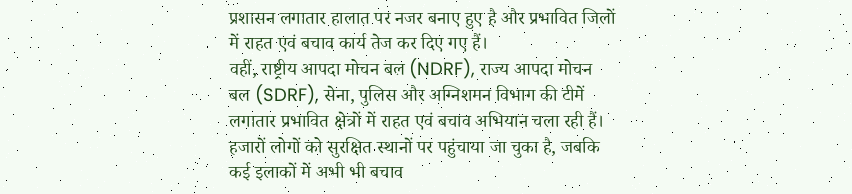प्रशासन लगातार हालात पर नजर बनाए हुए है और प्रभावित जिलों में राहत एवं बचाव कार्य तेज कर दिए गए हैं।
वहीं, राष्ट्रीय आपदा मोचन बल (NDRF), राज्य आपदा मोचन बल (SDRF), सेना, पुलिस और अग्निशमन विभाग की टीमें लगातार प्रभावित क्षेत्रों में राहत एवं बचाव अभियान चला रही हैं। हजारों लोगों को सुरक्षित स्थानों पर पहुंचाया जा चुका है, जबकि कई इलाकों में अभी भी बचाव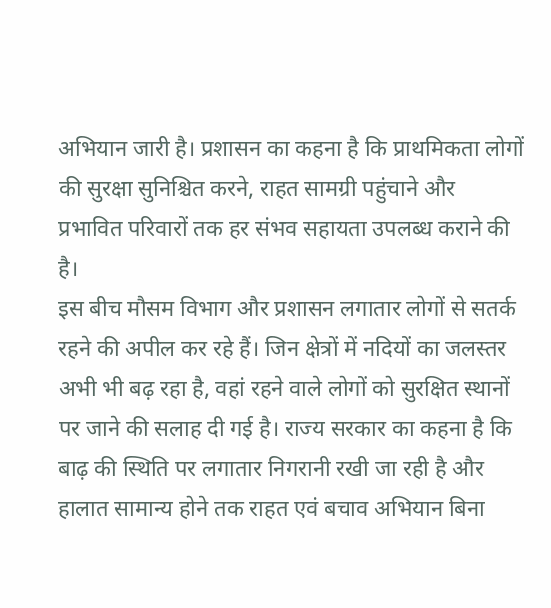अभियान जारी है। प्रशासन का कहना है कि प्राथमिकता लोगों की सुरक्षा सुनिश्चित करने, राहत सामग्री पहुंचाने और प्रभावित परिवारों तक हर संभव सहायता उपलब्ध कराने की है।
इस बीच मौसम विभाग और प्रशासन लगातार लोगों से सतर्क रहने की अपील कर रहे हैं। जिन क्षेत्रों में नदियों का जलस्तर अभी भी बढ़ रहा है, वहां रहने वाले लोगों को सुरक्षित स्थानों पर जाने की सलाह दी गई है। राज्य सरकार का कहना है कि बाढ़ की स्थिति पर लगातार निगरानी रखी जा रही है और हालात सामान्य होने तक राहत एवं बचाव अभियान बिना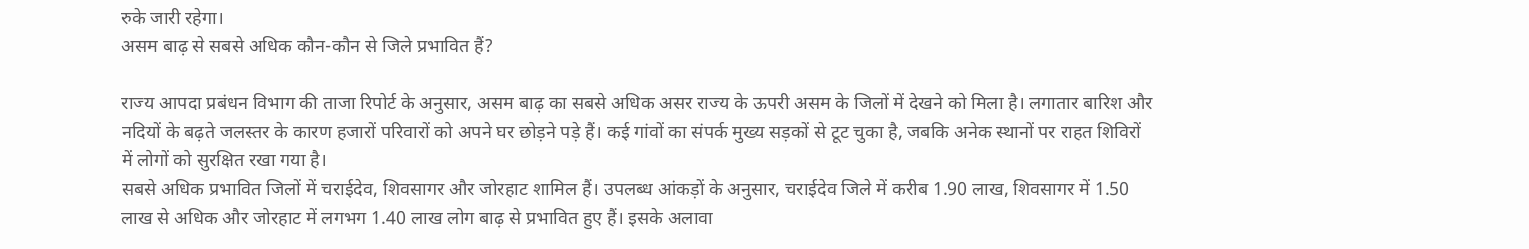रुके जारी रहेगा।
असम बाढ़ से सबसे अधिक कौन-कौन से जिले प्रभावित हैं?

राज्य आपदा प्रबंधन विभाग की ताजा रिपोर्ट के अनुसार, असम बाढ़ का सबसे अधिक असर राज्य के ऊपरी असम के जिलों में देखने को मिला है। लगातार बारिश और नदियों के बढ़ते जलस्तर के कारण हजारों परिवारों को अपने घर छोड़ने पड़े हैं। कई गांवों का संपर्क मुख्य सड़कों से टूट चुका है, जबकि अनेक स्थानों पर राहत शिविरों में लोगों को सुरक्षित रखा गया है।
सबसे अधिक प्रभावित जिलों में चराईदेव, शिवसागर और जोरहाट शामिल हैं। उपलब्ध आंकड़ों के अनुसार, चराईदेव जिले में करीब 1.90 लाख, शिवसागर में 1.50 लाख से अधिक और जोरहाट में लगभग 1.40 लाख लोग बाढ़ से प्रभावित हुए हैं। इसके अलावा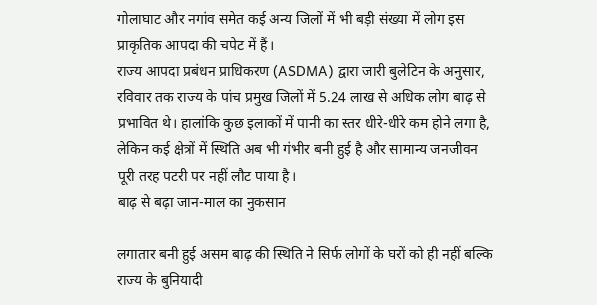गोलाघाट और नगांव समेत कई अन्य जिलों में भी बड़ी संख्या में लोग इस प्राकृतिक आपदा की चपेट में हैं।
राज्य आपदा प्रबंधन प्राधिकरण (ASDMA) द्वारा जारी बुलेटिन के अनुसार, रविवार तक राज्य के पांच प्रमुख जिलों में 5.24 लाख से अधिक लोग बाढ़ से प्रभावित थे। हालांकि कुछ इलाकों में पानी का स्तर धीरे-धीरे कम होने लगा है, लेकिन कई क्षेत्रों में स्थिति अब भी गंभीर बनी हुई है और सामान्य जनजीवन पूरी तरह पटरी पर नहीं लौट पाया है।
बाढ़ से बढ़ा जान-माल का नुकसान

लगातार बनी हुई असम बाढ़ की स्थिति ने सिर्फ लोगों के घरों को ही नहीं बल्कि राज्य के बुनियादी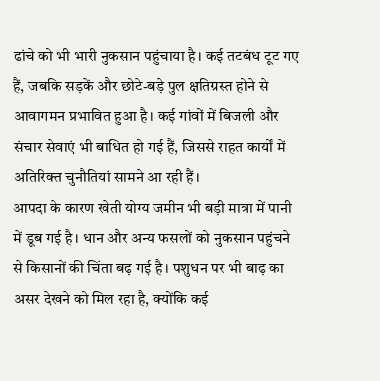ढांचे को भी भारी नुकसान पहुंचाया है। कई तटबंध टूट गए हैं, जबकि सड़कें और छोटे-बड़े पुल क्षतिग्रस्त होने से आवागमन प्रभावित हुआ है। कई गांवों में बिजली और संचार सेवाएं भी बाधित हो गई हैं, जिससे राहत कार्यों में अतिरिक्त चुनौतियां सामने आ रही हैं।
आपदा के कारण खेती योग्य जमीन भी बड़ी मात्रा में पानी में डूब गई है। धान और अन्य फसलों को नुकसान पहुंचने से किसानों की चिंता बढ़ गई है। पशुधन पर भी बाढ़ का असर देखने को मिल रहा है, क्योंकि कई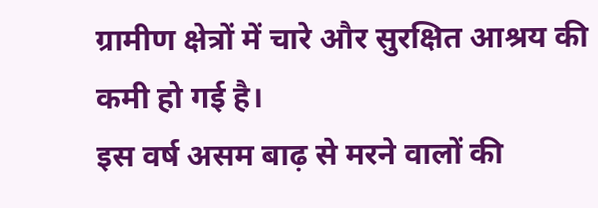ग्रामीण क्षेत्रों में चारे और सुरक्षित आश्रय की कमी हो गई है।
इस वर्ष असम बाढ़ से मरने वालों की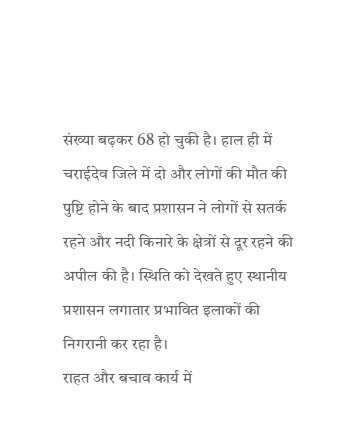संख्या बढ़कर 68 हो चुकी है। हाल ही में चराईदेव जिले में दो और लोगों की मौत की पुष्टि होने के बाद प्रशासन ने लोगों से सतर्क रहने और नदी किनारे के क्षेत्रों से दूर रहने की अपील की है। स्थिति को देखते हुए स्थानीय प्रशासन लगातार प्रभावित इलाकों की निगरानी कर रहा है।
राहत और बचाव कार्य में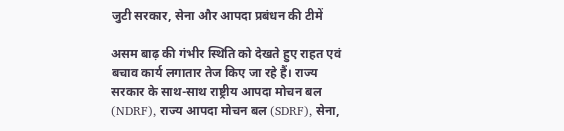जुटी सरकार, सेना और आपदा प्रबंधन की टीमें

असम बाढ़ की गंभीर स्थिति को देखते हुए राहत एवं बचाव कार्य लगातार तेज किए जा रहे हैं। राज्य सरकार के साथ-साथ राष्ट्रीय आपदा मोचन बल (NDRF), राज्य आपदा मोचन बल (SDRF), सेना,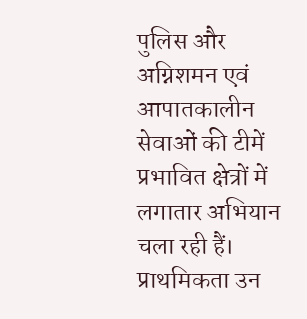पुलिस और अग्निशमन एवं आपातकालीन सेवाओं की टीमें प्रभावित क्षेत्रों में लगातार अभियान चला रही हैं। प्राथमिकता उन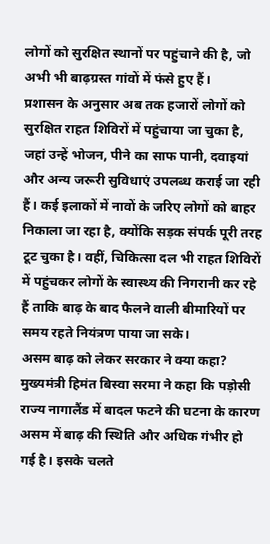लोगों को सुरक्षित स्थानों पर पहुंचाने की है, जो अभी भी बाढ़ग्रस्त गांवों में फंसे हुए हैं।
प्रशासन के अनुसार अब तक हजारों लोगों को सुरक्षित राहत शिविरों में पहुंचाया जा चुका है, जहां उन्हें भोजन, पीने का साफ पानी, दवाइयां और अन्य जरूरी सुविधाएं उपलब्ध कराई जा रही हैं। कई इलाकों में नावों के जरिए लोगों को बाहर निकाला जा रहा है, क्योंकि सड़क संपर्क पूरी तरह टूट चुका है। वहीं, चिकित्सा दल भी राहत शिविरों में पहुंचकर लोगों के स्वास्थ्य की निगरानी कर रहे हैं ताकि बाढ़ के बाद फैलने वाली बीमारियों पर समय रहते नियंत्रण पाया जा सके।
असम बाढ़ को लेकर सरकार ने क्या कहा?
मुख्यमंत्री हिमंत बिस्वा सरमा ने कहा कि पड़ोसी राज्य नागालैंड में बादल फटने की घटना के कारण असम में बाढ़ की स्थिति और अधिक गंभीर हो गई है। इसके चलते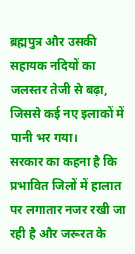ब्रह्मपुत्र और उसकी सहायक नदियों का जलस्तर तेजी से बढ़ा, जिससे कई नए इलाकों में पानी भर गया।
सरकार का कहना है कि प्रभावित जिलों में हालात पर लगातार नजर रखी जा रही है और जरूरत के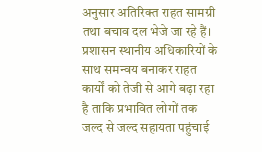अनुसार अतिरिक्त राहत सामग्री तथा बचाव दल भेजे जा रहे हैं। प्रशासन स्थानीय अधिकारियों के साथ समन्वय बनाकर राहत कार्यों को तेजी से आगे बढ़ा रहा है ताकि प्रभावित लोगों तक जल्द से जल्द सहायता पहुंचाई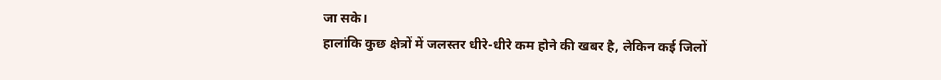जा सके।
हालांकि कुछ क्षेत्रों में जलस्तर धीरे-धीरे कम होने की खबर है, लेकिन कई जिलों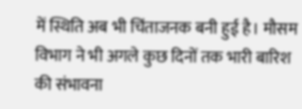में स्थिति अब भी चिंताजनक बनी हुई है। मौसम विभाग ने भी अगले कुछ दिनों तक भारी बारिश की संभावना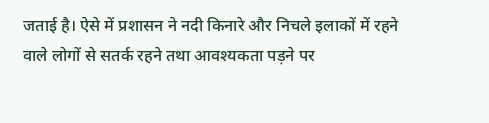जताई है। ऐसे में प्रशासन ने नदी किनारे और निचले इलाकों में रहने वाले लोगों से सतर्क रहने तथा आवश्यकता पड़ने पर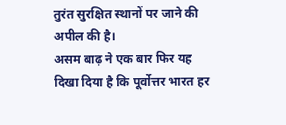तुरंत सुरक्षित स्थानों पर जाने की अपील की है।
असम बाढ़ ने एक बार फिर यह दिखा दिया है कि पूर्वोत्तर भारत हर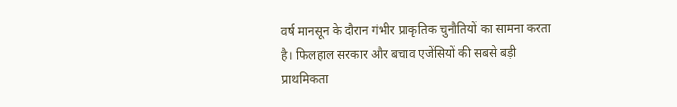वर्ष मानसून के दौरान गंभीर प्राकृतिक चुनौतियों का सामना करता है। फिलहाल सरकार और बचाव एजेंसियों की सबसे बड़ी प्राथमिकता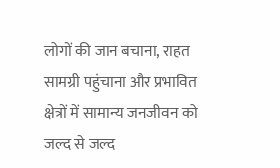लोगों की जान बचाना, राहत सामग्री पहुंचाना और प्रभावित क्षेत्रों में सामान्य जनजीवन को जल्द से जल्द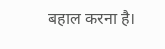बहाल करना है।